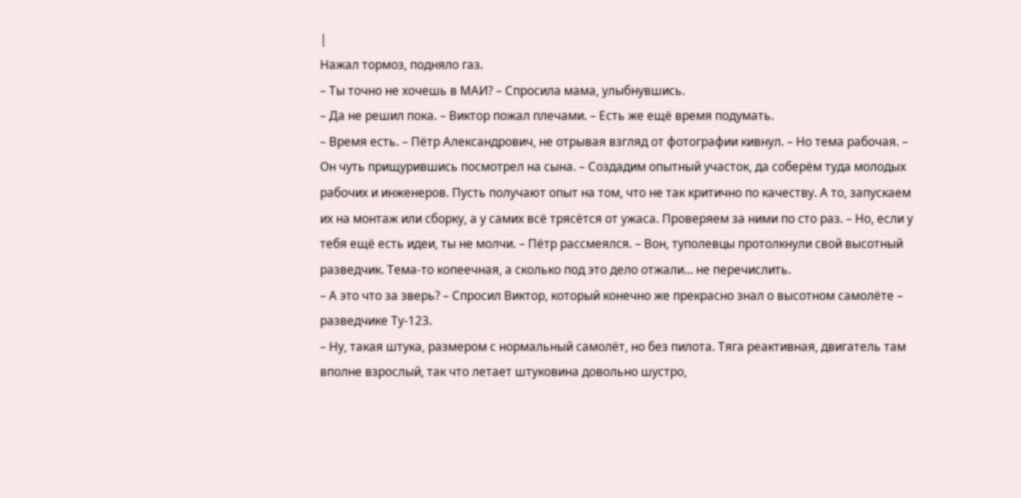|
Нажал тормоз, подняло газ.
– Ты точно не хочешь в МАИ? – Спросила мама, улыбнувшись.
– Да не решил пока. – Виктор пожал плечами. – Есть же ещё время подумать.
– Время есть. – Пётр Александрович, не отрывая взгляд от фотографии кивнул. – Но тема рабочая. – Он чуть прищурившись посмотрел на сына. – Создадим опытный участок, да соберём туда молодых рабочих и инженеров. Пусть получают опыт на том, что не так критично по качеству. А то, запускаем их на монтаж или сборку, а у самих всё трясётся от ужаса. Проверяем за ними по сто раз. – Но, если у тебя ещё есть идеи, ты не молчи. – Пётр рассмеялся. – Вон, туполевцы протолкнули свой высотный разведчик. Тема-то копеечная, а сколько под это дело отжали… не перечислить.
– А это что за зверь? – Спросил Виктор, который конечно же прекрасно знал о высотном самолёте – разведчике Ту-123.
– Ну, такая штука, размером с нормальный самолёт, но без пилота. Тяга реактивная, двигатель там вполне взрослый, так что летает штуковина довольно шустро,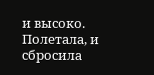и высоко. Полетала, и сбросила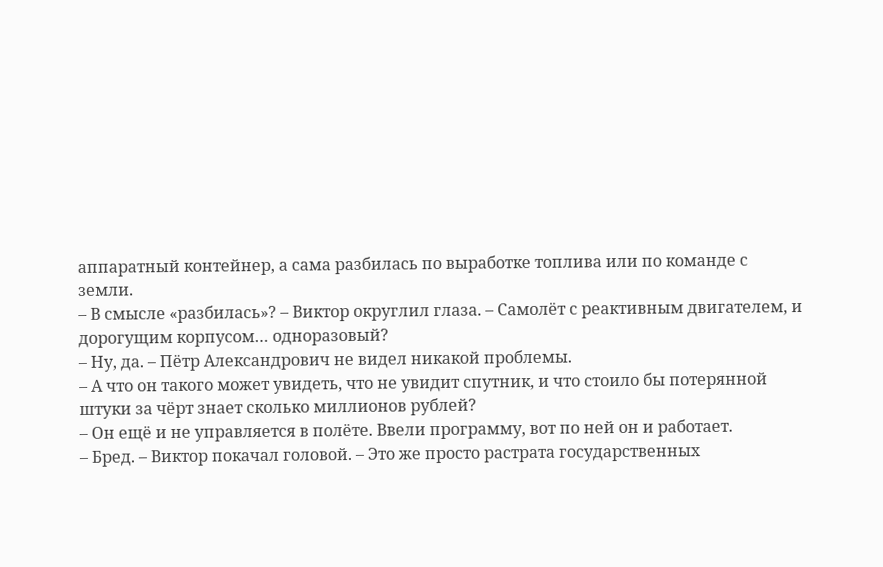аппаратный контейнер, а сама разбилась по выработке топлива или по команде с земли.
– В смысле «разбилась»? – Виктор округлил глаза. – Самолёт с реактивным двигателем, и дорогущим корпусом… одноразовый?
– Ну, да. – Пётр Александрович не видел никакой проблемы.
– А что он такого может увидеть, что не увидит спутник, и что стоило бы потерянной штуки за чёрт знает сколько миллионов рублей?
– Он ещё и не управляется в полёте. Ввели программу, вот по ней он и работает.
– Бред. – Виктор покачал головой. – Это же просто растрата государственных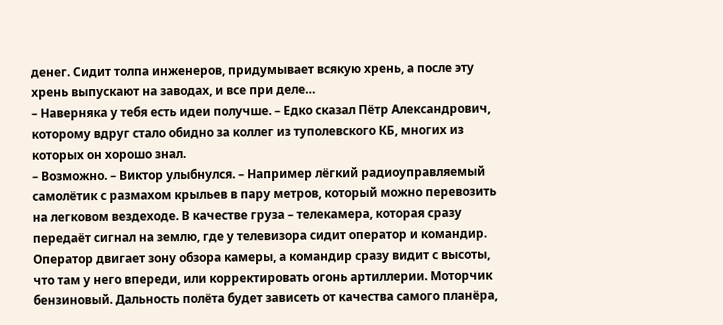денег. Сидит толпа инженеров, придумывает всякую хрень, а после эту хрень выпускают на заводах, и все при деле…
– Наверняка у тебя есть идеи получше. – Едко сказал Пётр Александрович, которому вдруг стало обидно за коллег из туполевского КБ, многих из которых он хорошо знал.
– Возможно. – Виктор улыбнулся. – Например лёгкий радиоуправляемый самолётик с размахом крыльев в пару метров, который можно перевозить на легковом вездеходе. В качестве груза – телекамера, которая сразу передаёт сигнал на землю, где у телевизора сидит оператор и командир. Оператор двигает зону обзора камеры, а командир сразу видит с высоты, что там у него впереди, или корректировать огонь артиллерии. Моторчик бензиновый. Дальность полёта будет зависеть от качества самого планёра,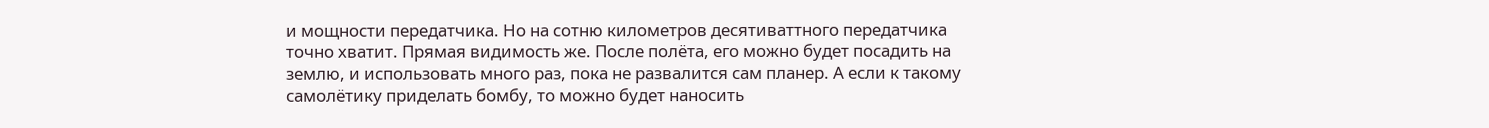и мощности передатчика. Но на сотню километров десятиваттного передатчика точно хватит. Прямая видимость же. После полёта, его можно будет посадить на землю, и использовать много раз, пока не развалится сам планер. А если к такому самолётику приделать бомбу, то можно будет наносить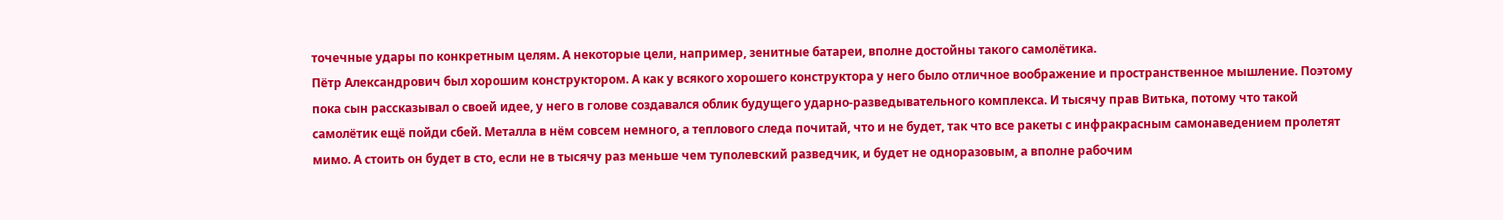точечные удары по конкретным целям. А некоторые цели, например, зенитные батареи, вполне достойны такого самолётика.
Пётр Александрович был хорошим конструктором. А как у всякого хорошего конструктора у него было отличное воображение и пространственное мышление. Поэтому пока сын рассказывал о своей идее, у него в голове создавался облик будущего ударно-разведывательного комплекса. И тысячу прав Витька, потому что такой самолётик ещё пойди сбей. Металла в нём совсем немного, а теплового следа почитай, что и не будет, так что все ракеты с инфракрасным самонаведением пролетят мимо. А стоить он будет в сто, если не в тысячу раз меньше чем туполевский разведчик, и будет не одноразовым, а вполне рабочим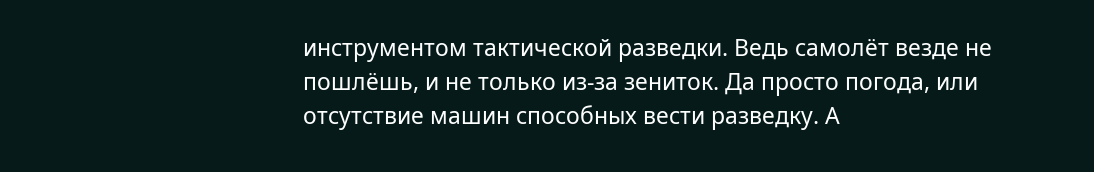инструментом тактической разведки. Ведь самолёт везде не пошлёшь, и не только из-за зениток. Да просто погода, или отсутствие машин способных вести разведку. А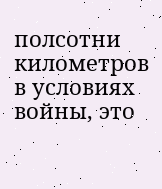полсотни километров в условиях войны, это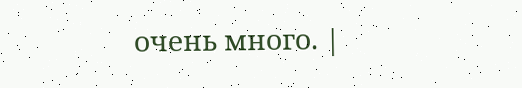очень много. |